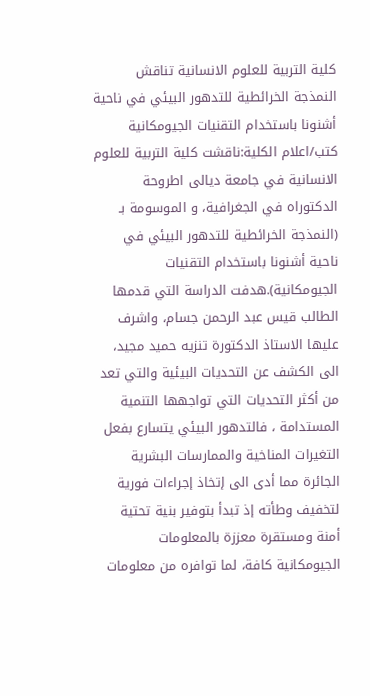كلية التربية للعلوم الانسانية تناقش النمذجة الخرائطية للتدهور البيئي في ناحية أشنونا باستخدام التقنيات الجيومكانية
كتب/اعلام الكلية:ناقشت كلية التربية للعلوم الانسانية في جامعة ديالى اطروحة الدكتوراه في الجغرافية، و الموسومة بـ (النمذجة الخرائطية للتدهور البيئي في ناحية أشنونا باستخدام التقنيات الجيومكانية).هدفت الدراسة التي قدمها الطالب قيس عبد الرحمن جسام، واشرف عليها الاستاذ الدكتورة تنزيه حميد مجيد، الى الكشف عن التحديات البيئية والتي تعد من أكثر التحديات التي تواجهها التنمية المستدامة ، فالتدهور البيئي يتسارع بفعل التغيرات المناخية والممارسات البشرية الجائرة مما أدى الى إتخاذ إجراءات فورية لتخفيف وطأته إذ تبدأ بتوفير بنية تحتية أمنة ومستقرة معززة بالمعلومات الجيومكانية كافة، لما توافره من معلومات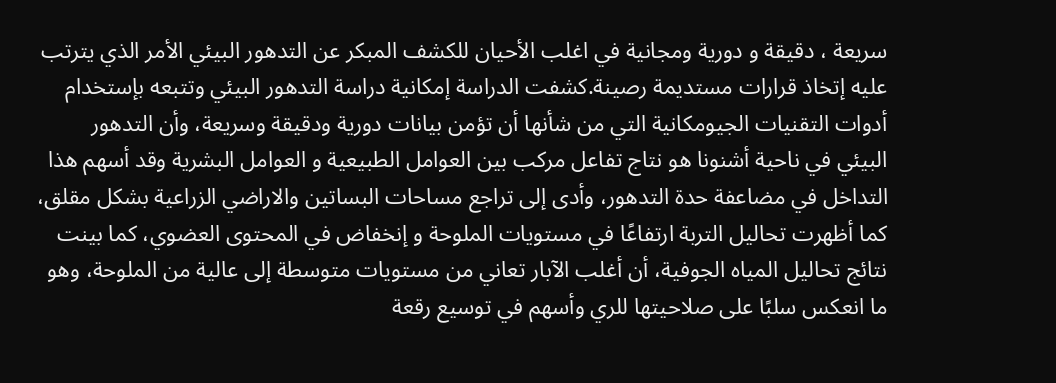سريعة ، دقيقة و دورية ومجانية في اغلب الأحيان للكشف المبكر عن التدهور البيئي الأمر الذي يترتب عليه إتخاذ قرارات مستديمة رصينة.كشفت الدراسة إمكانية دراسة التدهور البيئي وتتبعه بإستخدام أدوات التقنيات الجيومكانية التي من شأنها أن تؤمن بيانات دورية ودقيقة وسريعة، وأن التدهور البيئي في ناحية أشنونا هو نتاج تفاعل مركب بين العوامل الطبيعية و العوامل البشرية وقد أسهم هذا التداخل في مضاعفة حدة التدهور، وأدى إلى تراجع مساحات البساتين والاراضي الزراعية بشكل مقلق، كما أظهرت تحاليل التربة ارتفاعًا في مستويات الملوحة و إنخفاض في المحتوى العضوي، كما بينت نتائج تحاليل المياه الجوفية، أن أغلب الآبار تعاني من مستويات متوسطة إلى عالية من الملوحة، وهو ما انعكس سلبًا على صلاحيتها للري وأسهم في توسيع رقعة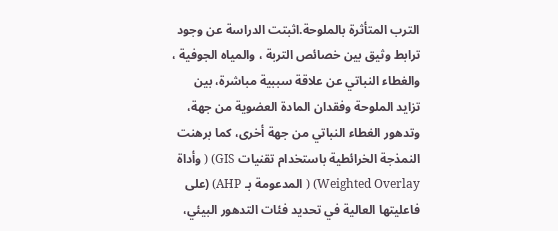الترب المتأثرة بالملوحة.اثبتت الدراسة عن وجود ترابط وثيق بين خصائص التربة ، والمياه الجوفية ، والغطاء النباتي عن علاقة سببية مباشرة، بين تزايد الملوحة وفقدان المادة العضوية من جهة، وتدهور الغطاء النباتي من جهة أخرى، كما برهنت النمذجة الخرائطية باستخدام تقنيات GIS) ( وأداة Weighted Overlay) ( المدعومة بـ AHP) (على فاعليتها العالية في تحديد فئات التدهور البيئي،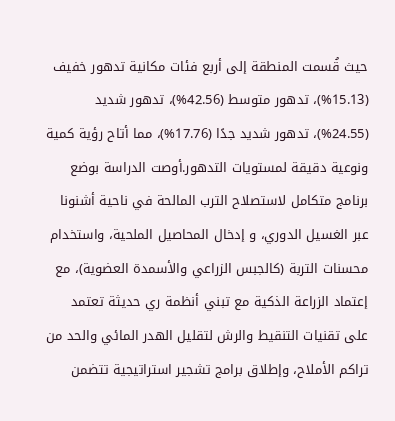حيث قُسمت المنطقة إلى أربع فئات مكانية تدهور خفيف (15.13%)، تدهور متوسط (42.56%)، تدهور شديد (24.55%)، تدهور شديد جدًا (17.76%)، مما أتاح رؤية كمية ونوعية دقيقة لمستويات التدهور.أوصت الدراسة بوضع برنامج متكامل لاستصلاح الترب المالحة في ناحية أشنونا عبر الغسيل الدوري، و إدخال المحاصيل الملحية، واستخدام محسنات التربة (كالجبس الزراعي والأسمدة العضوية)، مع إعتماد الزراعة الذكية مع تبني أنظمة ري حديثة تعتمد على تقنيات التنقيط والرش لتقليل الهدر المائي والحد من تراكم الأملاح، وإطلاق برامج تشجير استراتيجية تتضمن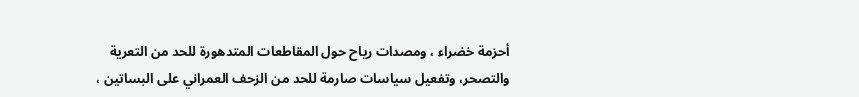أحزمة خضراء ، ومصدات رياح حول المقاطعات المتدهورة للحد من التعرية والتصحر، وتفعيل سياسات صارمة للحد من الزحف العمراني على البساتين ،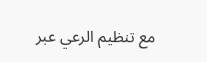مع تنظيم الرعي عبر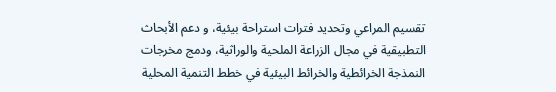تقسيم المراعي وتحديد فترات استراحة بيئية، و دعم الأبحاث التطبيقية في مجال الزراعة الملحية والوراثية، ودمج مخرجات النمذجة الخرائطية والخرائط البيئية في خطط التنمية المحلية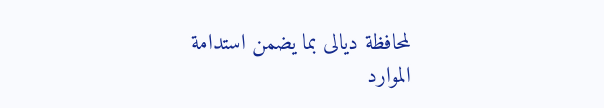لمحافظة ديالى بما يضمن استدامة الموارد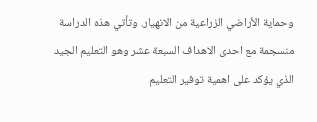وحماية الأراضي الزراعية من الانهيار. وتأتي هذه الدراسة منسجمة مع احدى الاهداف السبعة عشر وهو التعليم الجيد الذي يؤكد على اهمية توفير التعليم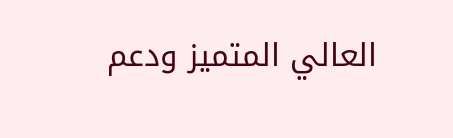العالي المتميز ودعم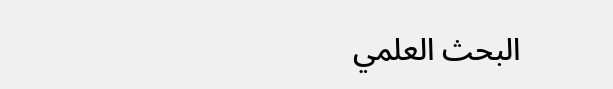البحث العلمي